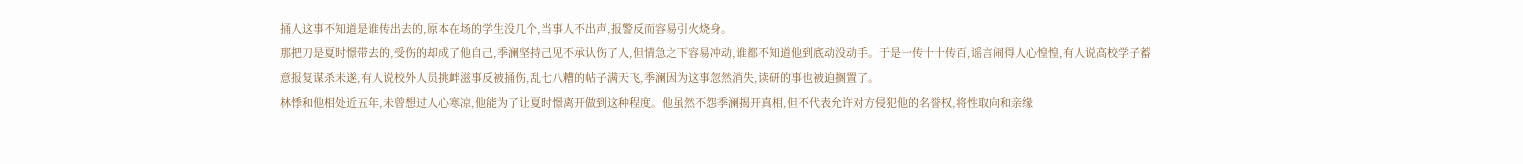捅人这事不知道是谁传出去的,原本在场的学生没几个,当事人不出声,报警反而容易引火烧身。
那把刀是夏时憬带去的,受伤的却成了他自己,季澜坚持己见不承认伤了人,但情急之下容易冲动,谁都不知道他到底动没动手。于是一传十十传百,谣言闹得人心惶惶,有人说高校学子蓄意报复谋杀未遂,有人说校外人员挑衅滋事反被捅伤,乱七八糟的帖子满天飞,季澜因为这事忽然消失,读研的事也被迫搁置了。
林悸和他相处近五年,未曾想过人心寒凉,他能为了让夏时憬离开做到这种程度。他虽然不怨季澜揭开真相,但不代表允许对方侵犯他的名誉权,将性取向和亲缘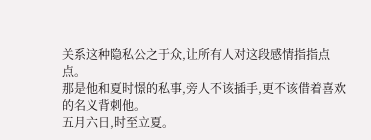关系这种隐私公之于众,让所有人对这段感情指指点点。
那是他和夏时憬的私事,旁人不该插手,更不该借着喜欢的名义背刺他。
五月六日,时至立夏。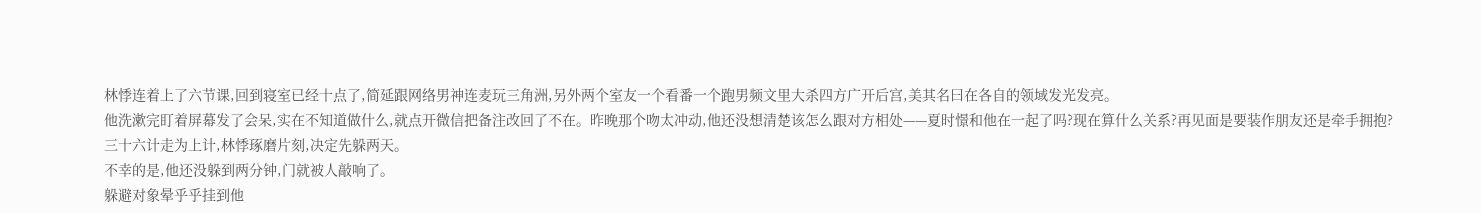林悸连着上了六节课,回到寝室已经十点了,简延跟网络男神连麦玩三角洲,另外两个室友一个看番一个跑男频文里大杀四方广开后宫,美其名曰在各自的领域发光发亮。
他洗漱完盯着屏幕发了会呆,实在不知道做什么,就点开微信把备注改回了不在。昨晚那个吻太冲动,他还没想清楚该怎么跟对方相处——夏时憬和他在一起了吗?现在算什么关系?再见面是要装作朋友还是牵手拥抱?
三十六计走为上计,林悸琢磨片刻,决定先躲两天。
不幸的是,他还没躲到两分钟,门就被人敲响了。
躲避对象晕乎乎挂到他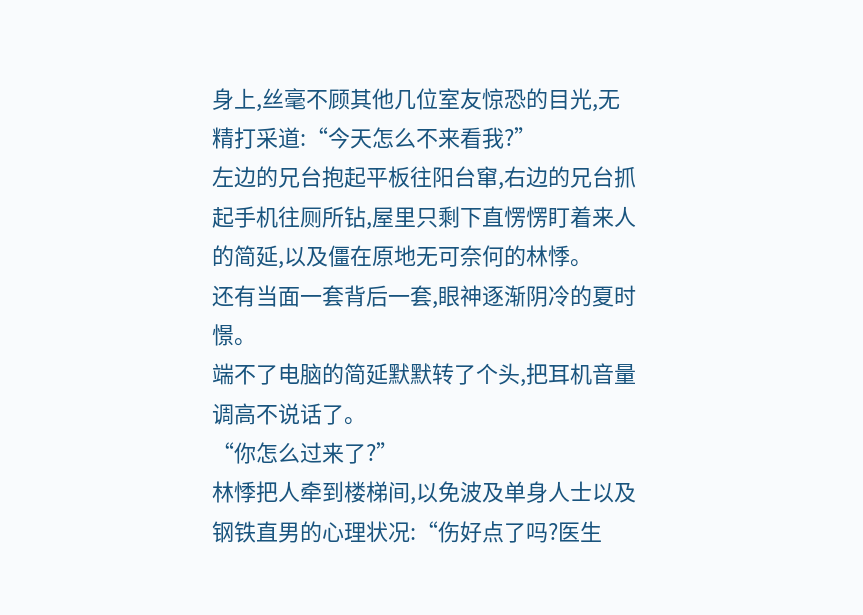身上,丝毫不顾其他几位室友惊恐的目光,无精打采道:“今天怎么不来看我?”
左边的兄台抱起平板往阳台窜,右边的兄台抓起手机往厕所钻,屋里只剩下直愣愣盯着来人的简延,以及僵在原地无可奈何的林悸。
还有当面一套背后一套,眼神逐渐阴冷的夏时憬。
端不了电脑的简延默默转了个头,把耳机音量调高不说话了。
“你怎么过来了?”
林悸把人牵到楼梯间,以免波及单身人士以及钢铁直男的心理状况:“伤好点了吗?医生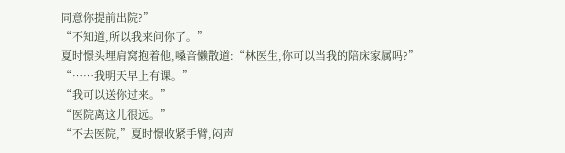同意你提前出院?”
“不知道,所以我来问你了。”
夏时憬头埋肩窝抱着他,嗓音懒散道:“林医生,你可以当我的陪床家属吗?”
“……我明天早上有课。”
“我可以送你过来。”
“医院离这儿很远。”
“不去医院,”夏时憬收紧手臂,闷声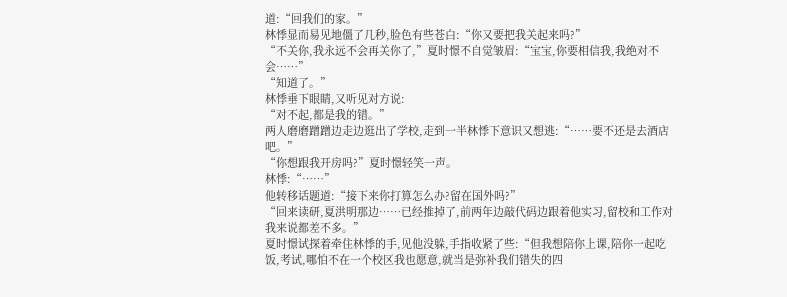道:“回我们的家。”
林悸显而易见地僵了几秒,脸色有些苍白:“你又要把我关起来吗?”
“不关你,我永远不会再关你了,”夏时憬不自觉皱眉:“宝宝,你要相信我,我绝对不会……”
“知道了。”
林悸垂下眼睛,又听见对方说:
“对不起,都是我的错。”
两人磨磨蹭蹭边走边逛出了学校,走到一半林悸下意识又想逃:“……要不还是去酒店吧。”
“你想跟我开房吗?”夏时憬轻笑一声。
林悸:“……”
他转移话题道:“接下来你打算怎么办?留在国外吗?”
“回来读研,夏洪明那边……已经推掉了,前两年边敲代码边跟着他实习,留校和工作对我来说都差不多。”
夏时憬试探着牵住林悸的手,见他没躲,手指收紧了些:“但我想陪你上课,陪你一起吃饭,考试,哪怕不在一个校区我也愿意,就当是弥补我们错失的四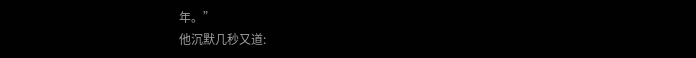年。”
他沉默几秒又道: